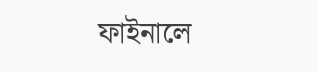ফাইনালে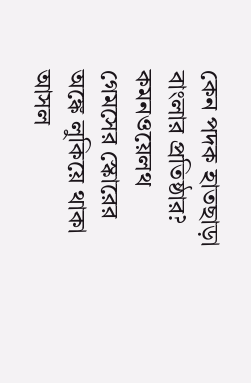কেন পদক হাতছাড়া বাংলার প্রতিষ্ঠার? কমনওয়েলথ গেমসের স্কোরের অঙ্কে লুকিয়ে থাকা আসল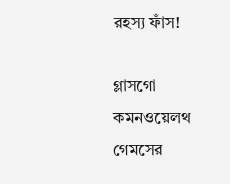রহস্য ফাঁস!

গ্লাসগো কমনওয়েলথ গেমসের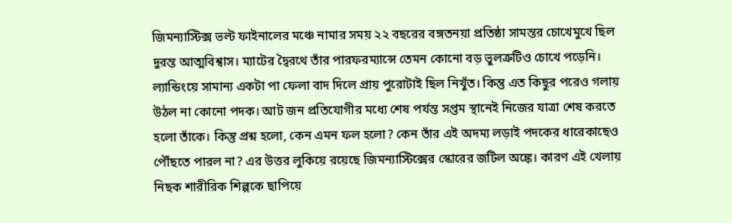জিমন্যাস্টিক্স ভল্ট ফাইনালের মঞ্চে নামার সময় ২২ বছরের বঙ্গতনয়া প্রতিষ্ঠা সামন্তর চোখেমুখে ছিল দুরন্ত আত্মবিশ্বাস। ম্যাটের দ্বৈরথে তাঁর পারফরম্যান্সে তেমন কোনো বড় ভুলত্রুটিও চোখে পড়েনি। ল্যান্ডিংয়ে সামান্য একটা পা ফেলা বাদ দিলে প্রায় পুরোটাই ছিল নিখুঁত। কিন্তু এত কিছুর পরেও গলায় উঠল না কোনো পদক। আট জন প্রতিযোগীর মধ্যে শেষ পর্যন্ত সপ্তম স্থানেই নিজের যাত্রা শেষ করতে হলো তাঁকে। কিন্তু প্রশ্ন হলো, কেন এমন ফল হলো? কেন তাঁর এই অদম্য লড়াই পদকের ধারেকাছেও পৌঁছতে পারল না? এর উত্তর লুকিয়ে রয়েছে জিমন্যাস্টিক্সের স্কোরের জটিল অঙ্কে। কারণ এই খেলায় নিছক শারীরিক শিল্পকে ছাপিয়ে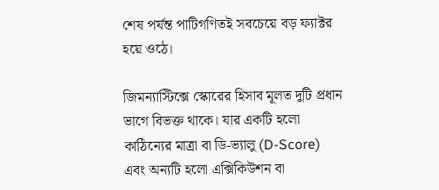শেষ পর্যন্ত পাটিগণিতই সবচেয়ে বড় ফ্যাক্টর হয়ে ওঠে।

জিমন্যাস্টিক্সে স্কোরের হিসাব মূলত দুটি প্রধান ভাগে বিভক্ত থাকে। যার একটি হলো কাঠিন্যের মাত্রা বা ডি-ভ্যালু (D-Score) এবং অন্যটি হলো এক্সিকিউশন বা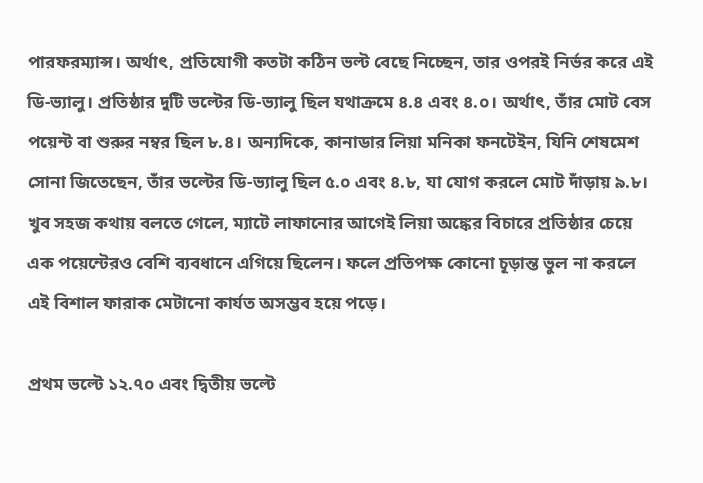পারফরম্যান্স। অর্থাৎ, প্রতিযোগী কতটা কঠিন ভল্ট বেছে নিচ্ছেন, তার ওপরই নির্ভর করে এই ডি-ভ্যালু। প্রতিষ্ঠার দুটি ভল্টের ডি-ভ্যালু ছিল যথাক্রমে ৪.৪ এবং ৪.০। অর্থাৎ, তাঁর মোট বেস পয়েন্ট বা শুরুর নম্বর ছিল ৮.৪। অন্যদিকে, কানাডার লিয়া মনিকা ফনটেইন, যিনি শেষমেশ সোনা জিতেছেন, তাঁর ভল্টের ডি-ভ্যালু ছিল ৫.০ এবং ৪.৮, যা যোগ করলে মোট দাঁড়ায় ৯.৮। খুব সহজ কথায় বলতে গেলে, ম্যাটে লাফানোর আগেই লিয়া অঙ্কের বিচারে প্রতিষ্ঠার চেয়ে এক পয়েন্টেরও বেশি ব্যবধানে এগিয়ে ছিলেন। ফলে প্রতিপক্ষ কোনো চূড়ান্ত ভুল না করলে এই বিশাল ফারাক মেটানো কার্যত অসম্ভব হয়ে পড়ে।

প্রথম ভল্টে ১২.৭০ এবং দ্বিতীয় ভল্টে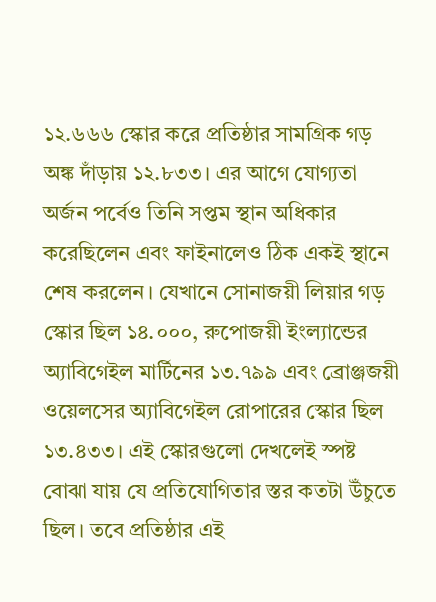১২.৬৬৬ স্কোর করে প্রতিষ্ঠার সামগ্রিক গড় অঙ্ক দাঁড়ায় ১২.৮৩৩। এর আগে যোগ্যতা অর্জন পর্বেও তিনি সপ্তম স্থান অধিকার করেছিলেন এবং ফাইনালেও ঠিক একই স্থানে শেষ করলেন। যেখানে সোনাজয়ী লিয়ার গড় স্কোর ছিল ১৪.০০০, রুপোজয়ী ইংল্যান্ডের অ্যাবিগেইল মার্টিনের ১৩.৭৯৯ এবং ব্রোঞ্জজয়ী ওয়েলসের অ্যাবিগেইল রোপারের স্কোর ছিল ১৩.৪৩৩। এই স্কোরগুলো দেখলেই স্পষ্ট বোঝা যায় যে প্রতিযোগিতার স্তর কতটা উঁচুতে ছিল। তবে প্রতিষ্ঠার এই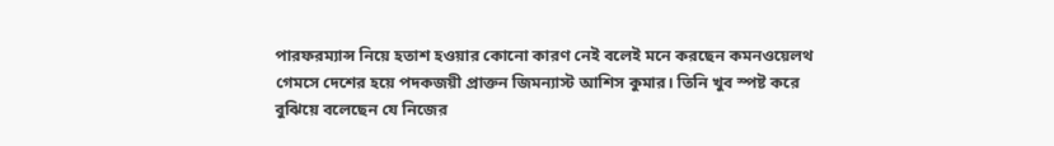পারফরম্যান্স নিয়ে হতাশ হওয়ার কোনো কারণ নেই বলেই মনে করছেন কমনওয়েলথ গেমসে দেশের হয়ে পদকজয়ী প্রাক্তন জিমন্যাস্ট আশিস কুমার। তিনি খুব স্পষ্ট করে বুঝিয়ে বলেছেন যে নিজের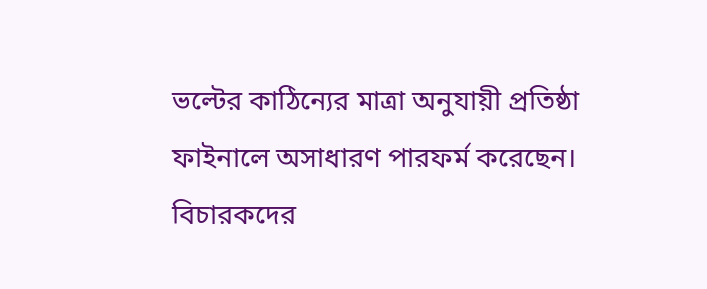ভল্টের কাঠিন্যের মাত্রা অনুযায়ী প্রতিষ্ঠা ফাইনালে অসাধারণ পারফর্ম করেছেন। বিচারকদের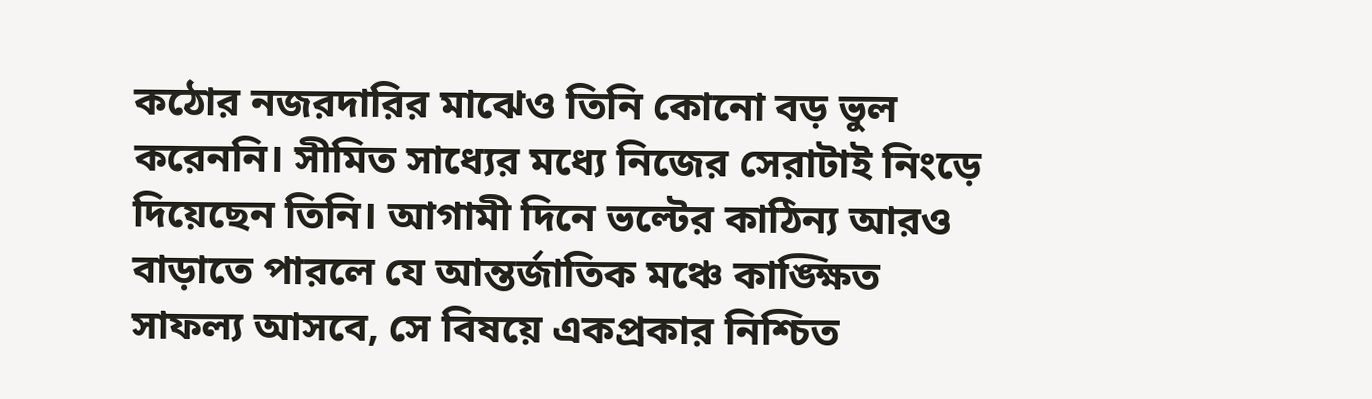কঠোর নজরদারির মাঝেও তিনি কোনো বড় ভুল করেননি। সীমিত সাধ্যের মধ্যে নিজের সেরাটাই নিংড়ে দিয়েছেন তিনি। আগামী দিনে ভল্টের কাঠিন্য আরও বাড়াতে পারলে যে আন্তর্জাতিক মঞ্চে কাঙ্ক্ষিত সাফল্য আসবে, সে বিষয়ে একপ্রকার নিশ্চিত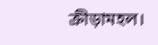ক্রীড়ামহল।